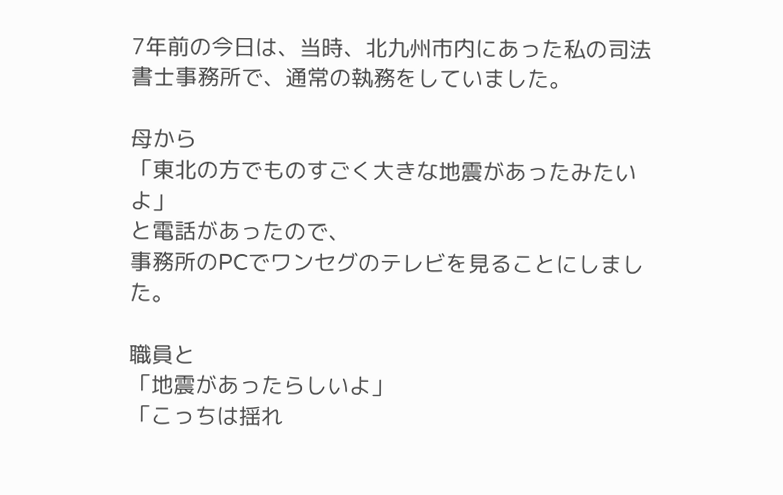7年前の今日は、当時、北九州市内にあった私の司法書士事務所で、通常の執務をしていました。

母から
「東北の方でものすごく大きな地震があったみたいよ」
と電話があったので、
事務所のPCでワンセグのテレビを見ることにしました。

職員と
「地震があったらしいよ」
「こっちは揺れ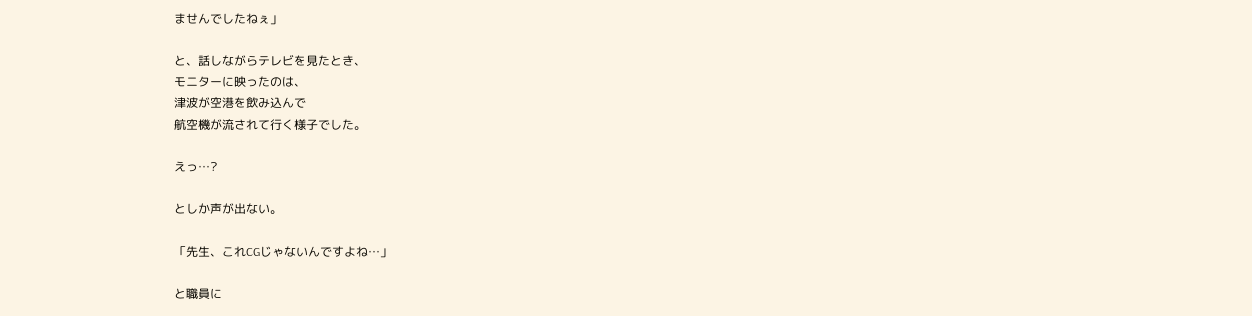ませんでしたねぇ」

と、話しながらテレビを見たとき、
モニターに映ったのは、
津波が空港を飲み込んで
航空機が流されて行く様子でした。

えっ…?

としか声が出ない。

「先生、これCGじゃないんですよね…」

と職員に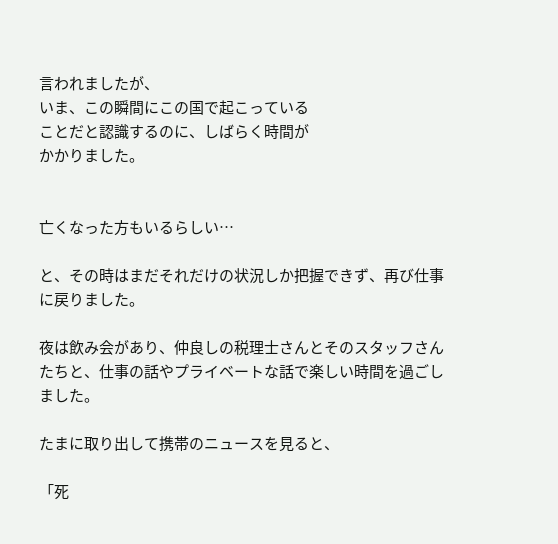言われましたが、
いま、この瞬間にこの国で起こっている
ことだと認識するのに、しばらく時間が
かかりました。


亡くなった方もいるらしい…

と、その時はまだそれだけの状況しか把握できず、再び仕事に戻りました。

夜は飲み会があり、仲良しの税理士さんとそのスタッフさんたちと、仕事の話やプライベートな話で楽しい時間を過ごしました。

たまに取り出して携帯のニュースを見ると、

「死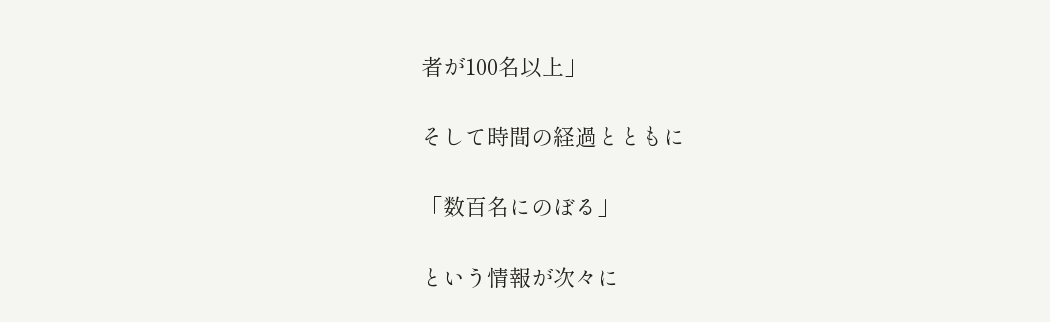者が100名以上」

そして時間の経過とともに

「数百名にのぼる」

という情報が次々に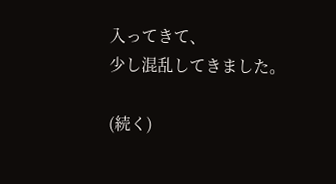入ってきて、
少し混乱してきました。

(続く)